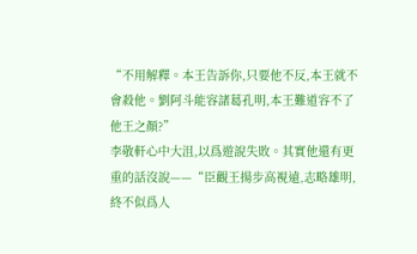“不用解釋。本王告訴你,只要他不反,本王就不會殺他。劉阿斗能容諸葛孔明,本王難道容不了他王之顏?”
李敬軒心中大沮,以爲遊說失敗。其實他還有更重的話沒說——“臣觀王揚步高視遠,志略雄明,終不似爲人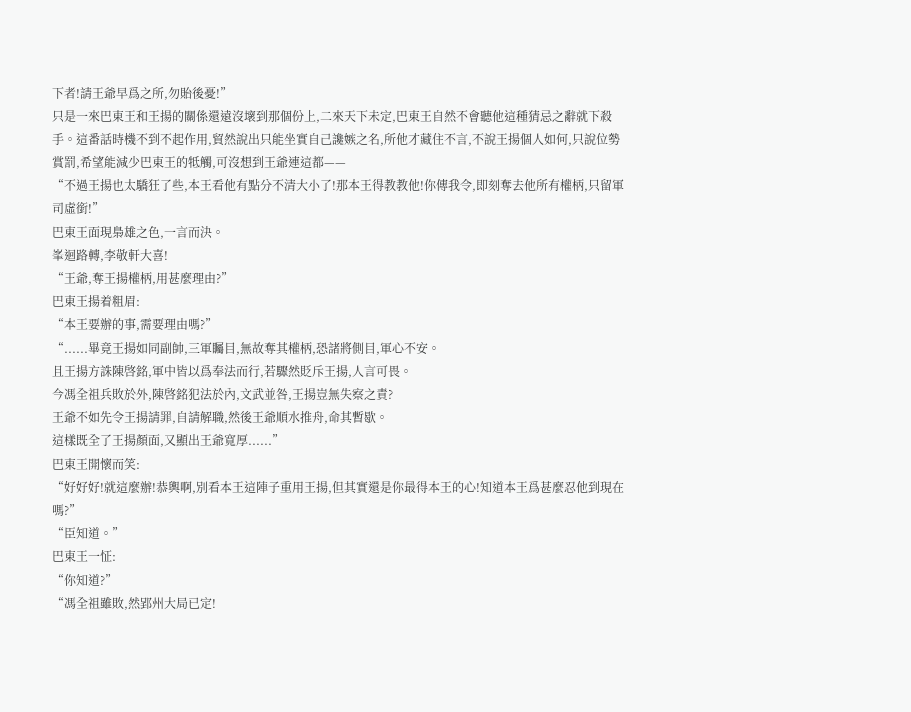下者!請王爺早爲之所,勿貽後憂!”
只是一來巴東王和王揚的關係還遠沒壞到那個份上,二來天下未定,巴東王自然不會聽他這種猜忌之辭就下殺手。這番話時機不到不起作用,貿然說出只能坐實自己讒嫉之名,所他才藏住不言,不說王揚個人如何,只說位勢賞罰,希望能減少巴東王的牴觸,可沒想到王爺連這都——
“不過王揚也太驕狂了些,本王看他有點分不清大小了!那本王得教教他!你傳我令,即刻奪去他所有權柄,只留軍司虛銜!”
巴東王面現梟雄之色,一言而決。
峯迴路轉,李敬軒大喜!
“王爺,奪王揚權柄,用甚麼理由?”
巴東王揚着粗眉:
“本王要辦的事,需要理由嗎?”
“......畢竟王揚如同副帥,三軍矚目,無故奪其權柄,恐諸將側目,軍心不安。
且王揚方誅陳啓銘,軍中皆以爲奉法而行,若驟然貶斥王揚,人言可畏。
今馮全祖兵敗於外,陳啓銘犯法於內,文武並咎,王揚豈無失察之責?
王爺不如先令王揚請罪,自請解職,然後王爺順水推舟,命其暫歇。
這樣既全了王揚顏面,又顯出王爺寬厚......”
巴東王開懷而笑:
“好好好!就這麼辦!恭輿啊,別看本王這陣子重用王揚,但其實還是你最得本王的心!知道本王爲甚麼忍他到現在嗎?”
“臣知道。”
巴東王一怔:
“你知道?”
“馮全祖雖敗,然郢州大局已定!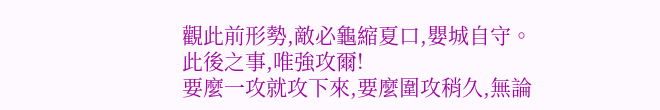觀此前形勢,敵必龜縮夏口,嬰城自守。
此後之事,唯強攻爾!
要麼一攻就攻下來,要麼圍攻稍久,無論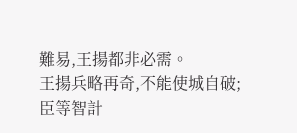難易,王揚都非必需。
王揚兵略再奇,不能使城自破;
臣等智計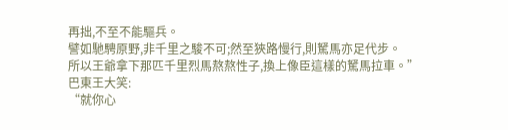再拙,不至不能驅兵。
譬如馳騁原野,非千里之駿不可;然至狹路慢行,則駑馬亦足代步。
所以王爺拿下那匹千里烈馬熬熬性子,換上像臣這樣的駑馬拉車。”
巴東王大笑:
“就你心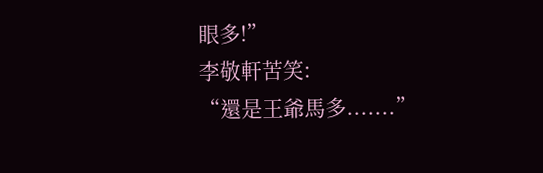眼多!”
李敬軒苦笑:
“還是王爺馬多.......”